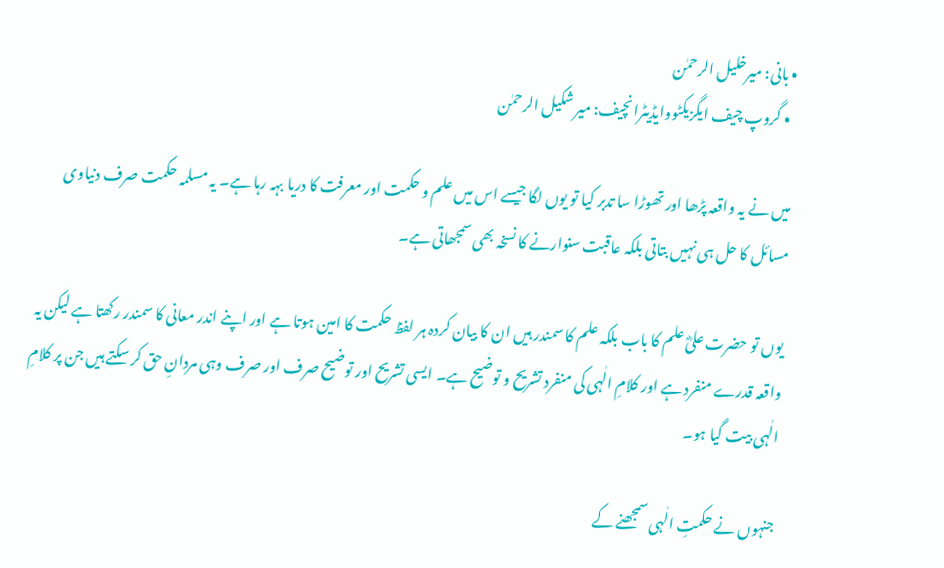• بانی: میرخلیل الرحمٰن
  • گروپ چیف ایگزیکٹووایڈیٹرانچیف: میر شکیل الرحمٰن

میں نے یہ واقعہ پڑھا اور تھوڑا سا تدبر کیا تو یوں لگا جیسے اس میں علم و حکمت اور معرفت کا دریا بہہ رہا ہے۔ یہ مسلمہ حکمت صرف دنیاوی مسائل کا حل ہی نہیں بتاتی بلکہ عاقبت سنوارنے کا نسخہ بھی سمجھاتی ہے۔

یوں تو حضرت علیؓ علم کا باب بلکہ علم کا سمندر ہیں ان کا بیان کردہ ہر لفظ حکمت کا امین ہوتا ہے اور اپنے اندر معانی کا سمندر رکھتا ہے لیکن یہ واقعہ قدرے منفرد ہے اور کلامِ الٰہی کی منفرد تشریح و توضیح ہے۔ ایسی تشریح اور توضیح صرف اور صرف وہی مردانِ حق کر سکتے ہیں جن پر کلامِ الٰہی بیت گیا ہو۔

جنہوں نے حکمتِ الٰہی سمجھنے کے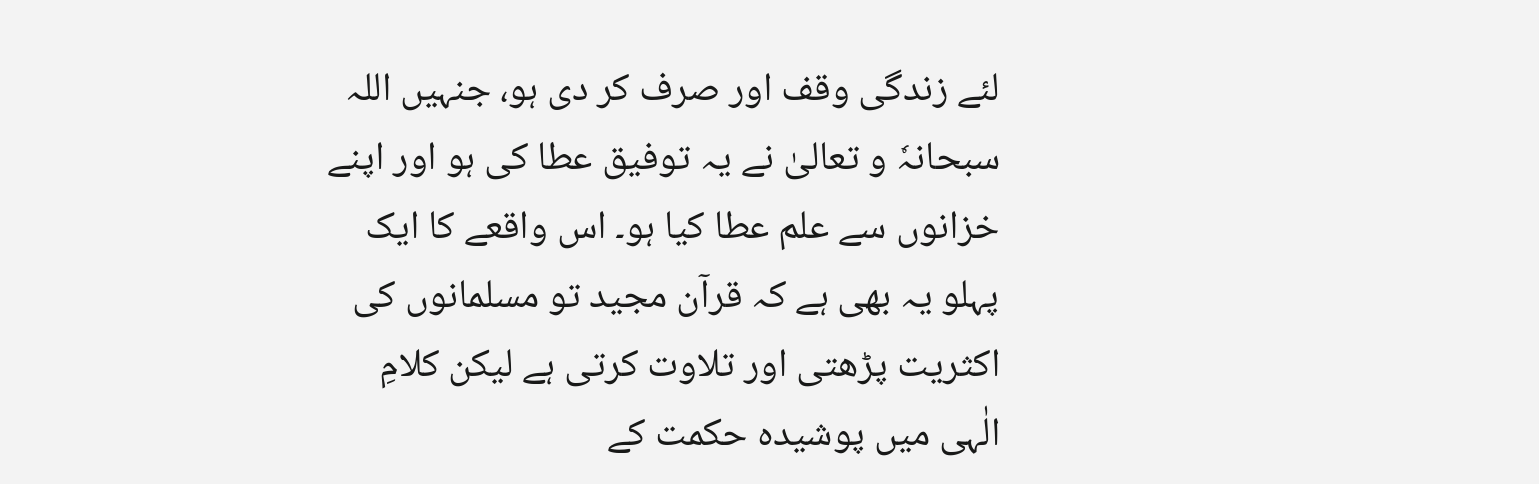لئے زندگی وقف اور صرف کر دی ہو، جنہیں اللہ سبحانہٗ و تعالیٰ نے یہ توفیق عطا کی ہو اور اپنے خزانوں سے علم عطا کیا ہو۔ اس واقعے کا ایک پہلو یہ بھی ہے کہ قرآن مجید تو مسلمانوں کی اکثریت پڑھتی اور تلاوت کرتی ہے لیکن کلامِ الٰہی میں پوشیدہ حکمت کے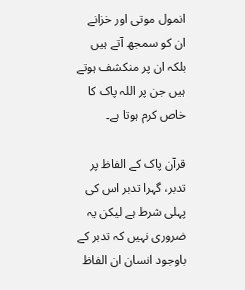انمول موتی اور خزانے ان کو سمجھ آتے ہیں بلکہ ان پر منکشف ہوتے ہیں جن پر اللہ پاک کا خاص کرم ہوتا ہے۔

قرآن پاک کے الفاظ پر تدبر، گہرا تدبر اس کی پہلی شرط ہے لیکن یہ ضروری نہیں کہ تدبر کے باوجود انسان ان الفاظ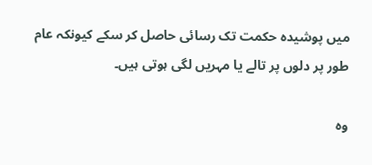میں پوشیدہ حکمت تک رسائی حاصل کر سکے کیونکہ عام طور پر دلوں پر تالے یا مہریں لگی ہوتی ہیں۔

وہ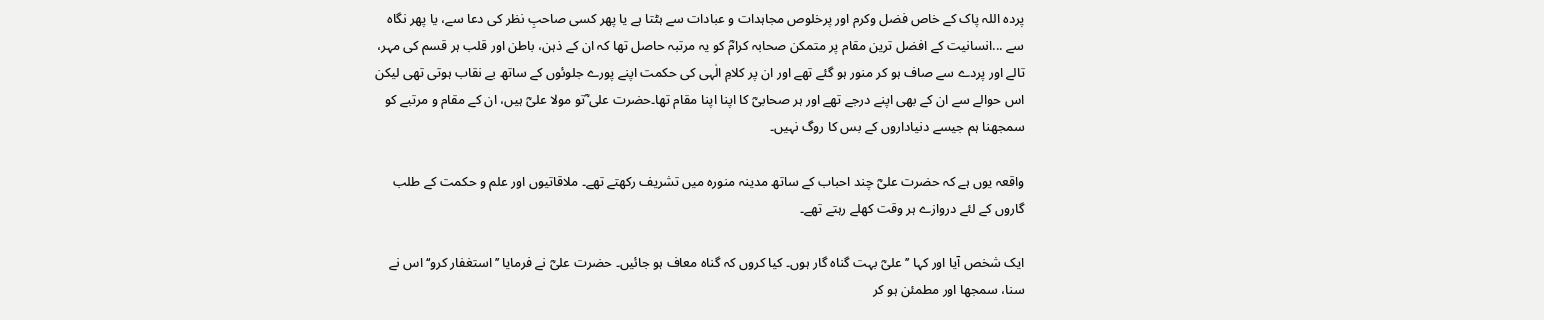پردہ اللہ پاک کے خاص فضل وکرم اور پرخلوص مجاہدات و عبادات سے ہٹتا ہے یا پھر کسی صاحبِ نظر کی دعا سے، یا پھر نگاہ سے ...انسانیت کے افضل ترین مقام پر متمکن صحابہ کرامؓ کو یہ مرتبہ حاصل تھا کہ ان کے ذہن، باطن اور قلب ہر قسم کی مہر، تالے اور پردے سے صاف ہو کر منور ہو گئے تھے اور ان پر کلامِ الٰہی کی حکمت اپنے پورے جلوئوں کے ساتھ بے نقاب ہوتی تھی لیکن اس حوالے سے ان کے بھی اپنے درجے تھے اور ہر صحابیؓ کا اپنا اپنا مقام تھا۔حضرت علی ؓتو مولا علیؓ ہیں، ان کے مقام و مرتبے کو سمجھنا ہم جیسے دنیاداروں کے بس کا روگ نہیں۔

واقعہ یوں ہے کہ حضرت علیؓ چند احباب کے ساتھ مدینہ منورہ میں تشریف رکھتے تھے۔ ملاقاتیوں اور علم و حکمت کے طلب گاروں کے لئے دروازے ہر وقت کھلے رہتے تھے۔

ایک شخص آیا اور کہا ’’علیؓ بہت گناہ گار ہوں۔ کیا کروں کہ گناہ معاف ہو جائیں۔ حضرت علیؓ نے فرمایا ’’استغفار کرو‘‘ اس نے سنا، سمجھا اور مطمئن ہو کر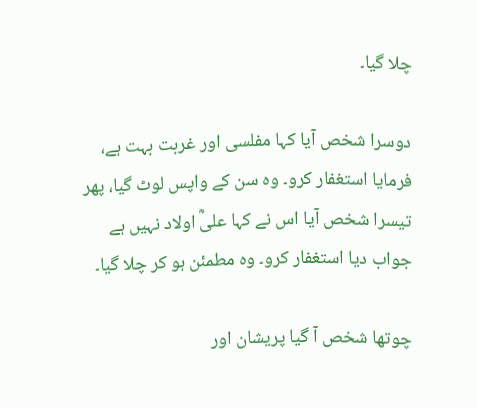چلا گیا۔

دوسرا شخص آیا کہا مفلسی اور غربت بہت ہے، فرمایا استغفار کرو۔ وہ سن کے واپس لوٹ گیا، پھر تیسرا شخص آیا اس نے کہا علیؓ اولاد نہیں ہے جواب دیا استغفار کرو۔ وہ مطمئن ہو کر چلا گیا۔

چوتھا شخص آ گیا پریشان اور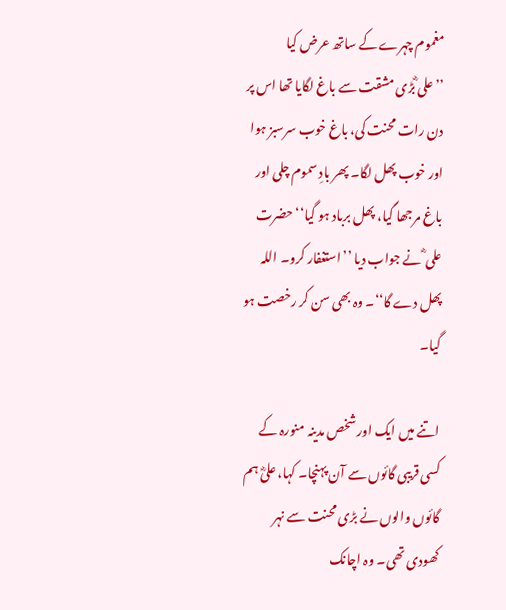مغموم چہرے کے ساتھ عرض کیا ’’علی ؓبڑی مشقت سے باغ لگایا تھا اس پر دن رات محنت کی، باغ خوب سرسبز ہوا اور خوب پھل لگا۔ پھر بادِ سموم چلی اور باغ مرجھا گیا، پھل برباد ہو گیا‘‘ حضرت علی ؓ نے جواب دیا ’’استغفار کرو۔ اللہ پھل دے گا‘‘۔ وہ بھی سن کر رخصت ہو گیا۔

اتنے میں ایک اور شخص مدینہ منورہ کے کسی قریبی گائوں سے آن پہنچا۔ کہا، علیؓ ہم گائوں والوں نے بڑی محنت سے نہر کھودی تھی۔ وہ اچانک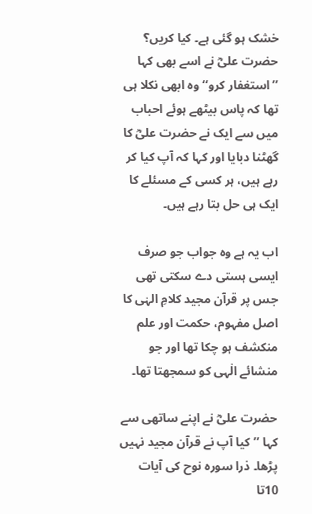خشک ہو گئی ہے۔ کیا کریں؟ حضرت علیؓ نے اسے بھی کہا ’’استغفار کرو‘‘ وہ ابھی نکلا ہی تھا کہ پاس بیٹھے ہوئے احباب میں سے ایک نے حضرت علیؓ کا گھٹنا دبایا اور کہا کہ آپ کیا کر رہے ہیں، ہر کسی کے مسئلے کا ایک ہی حل بتا رہے ہیں۔

اب یہ ہے وہ جواب جو صرف ایسی ہستی دے سکتی تھی جس پر قرآن مجید کلامِ الہٰی کا اصل مفہوم، حکمت اور علم منکشف ہو چکا تھا اور جو منشائے الٰہی کو سمجھتا تھا۔

حضرت علیؓ نے اپنے ساتھی سے کہا ’’کیا آپ نے قرآن مجید نہیں پڑھا۔ ذرا سورہ نوح کی آیات 10تا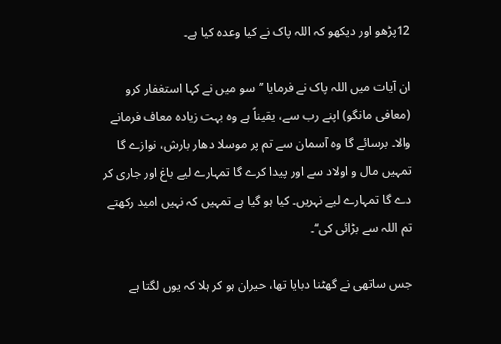12پڑھو اور دیکھو کہ اللہ پاک نے کیا وعدہ کیا ہے۔

ان آیات میں اللہ پاک نے فرمایا ’’سو میں نے کہا استغفار کرو (معافی مانگو) اپنے رب سے، یقیناً ہے وہ بہت زیادہ معاف فرمانے والا۔ برسائے گا وہ آسمان سے تم پر موسلا دھار بارش، نوازے گا تمہیں مال و اولاد سے اور پیدا کرے گا تمہارے لیے باغ اور جاری کر دے گا تمہارے لیے نہریں۔ کیا ہو گیا ہے تمہیں کہ نہیں امید رکھتے تم اللہ سے بڑائی کی‘‘۔

جس ساتھی نے گھٹنا دبایا تھا، حیران ہو کر ہلا کہ یوں لگتا ہے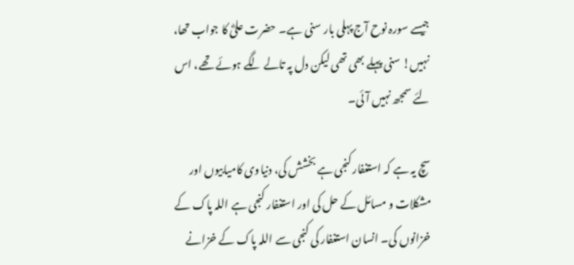جیسے سورہ نوح آج پہلی بار سنی ہے۔ حضرت علیؓ کا جواب تھا، نہیں! سنی پہلے بھی تھی لیکن دل پہ تالے لگے ہوئے تھے، اس لئے سمجھ نہیں آئی۔

سچ یہ ہے کہ استغفار کنجی ہے بخشش کی، دنیاوی کامیابیوں اور مشکلات و مسائل کے حل کی اور استغفار کنجی ہے اللہ پاک کے خزانوں کی۔ انسان استغفار کی کنجی سے اللہ پاک کے خزانے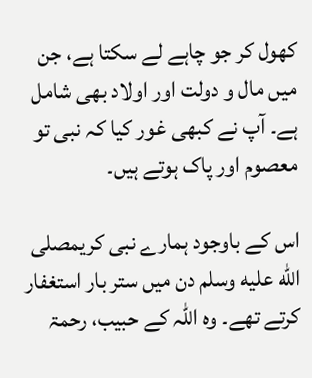کھول کر جو چاہے لے سکتا ہے، جن میں مال و دولت اور اولاد بھی شامل ہے۔ آپ نے کبھی غور کیا کہ نبی تو معصوم اور پاک ہوتے ہیں۔

اس کے باوجود ہمارے نبی کریمصلى الله عليه وسلم دن میں ستر بار استغفار کرتے تھے۔ وہ اللہ کے حبیب، رحمۃ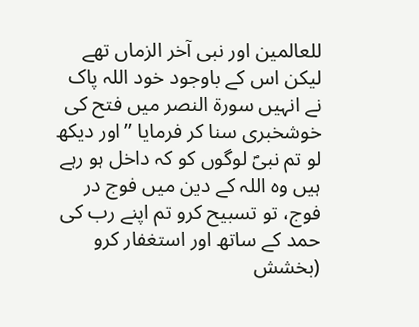للعالمین اور نبی آخر الزماں تھے لیکن اس کے باوجود خود اللہ پاک نے انہیں سورۃ النصر میں فتح کی خوشخبری سنا کر فرمایا ’’اور دیکھ لو تم نبیؐ لوگوں کو کہ داخل ہو رہے ہیں وہ اللہ کے دین میں فوج در فوج، تو تسبیح کرو تم اپنے رب کی حمد کے ساتھ اور استغفار کرو (بخشش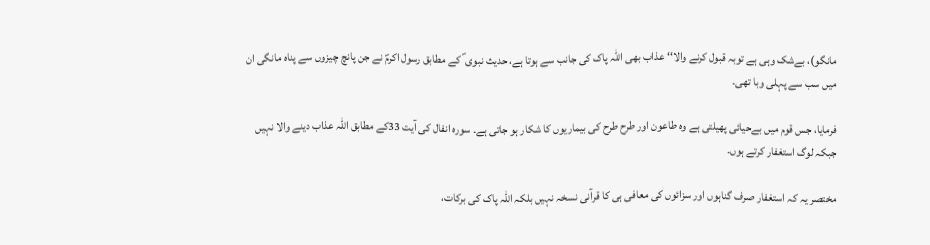مانگو)، بےشک وہی ہے توبہ قبول کرنے والا‘‘ عذاب بھی اللہ پاک کی جانب سے ہوتا ہے، حدیث نبوی ؐ کے مطابق رسول اکرمؐ نے جن پانچ چیزوں سے پناہ مانگی ان میں سب سے پہلی وبا تھی۔

فرمایا، جس قوم میں بےحیائی پھیلتی ہے وہ طاعون اور طرح طرح کی بیماریوں کا شکار ہو جاتی ہے۔ سورہ انفال کی آیت 33کے مطابق اللہ عذاب دینے والا نہیں جبکہ لوگ استغفار کرتے ہوں۔

مختصر یہ کہ استغفار صرف گناہوں اور سزائوں کی معافی ہی کا قرآنی نسخہ نہیں بلکہ اللہ پاک کی برکات،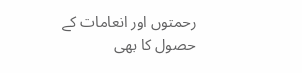رحمتوں اور انعامات کے حصول کا بھی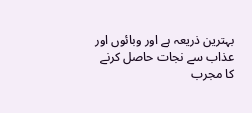بہترین ذریعہ ہے اور وبائوں اور عذاب سے نجات حاصل کرنے کا مجرب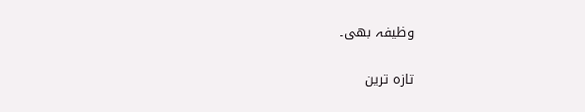وظیفہ بھی۔

تازہ ترین